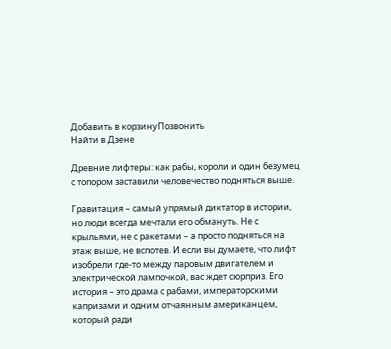Добавить в корзинуПозвонить
Найти в Дзене

Древние лифтеры: как рабы, короли и один безумец с топором заставили человечество подняться выше.

Гравитация – самый упрямый диктатор в истории, но люди всегда мечтали его обмануть. Не с крыльями, не с ракетами – а просто подняться на этаж выше, не вспотев. И если вы думаете, что лифт изобрели где-то между паровым двигателем и электрической лампочкой, вас ждет сюрприз. Его история – это драма с рабами, императорскими капризами и одним отчаянным американцем, который ради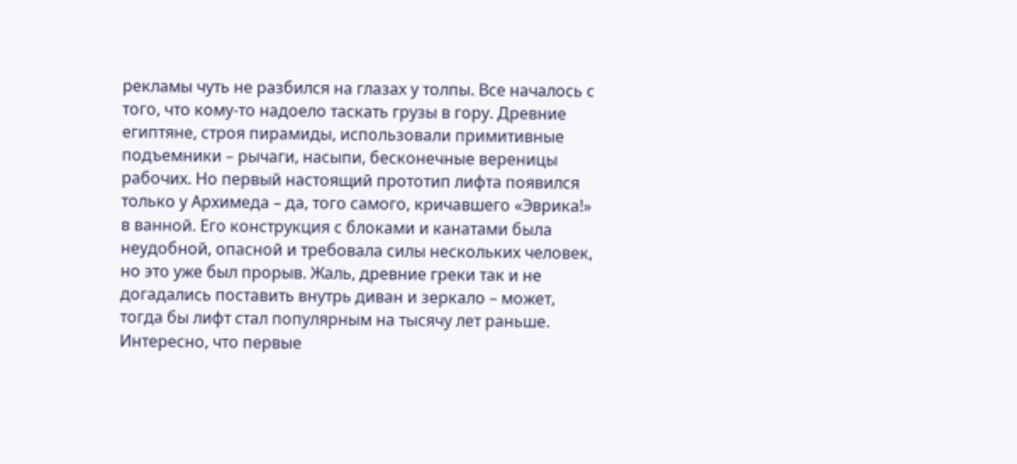рекламы чуть не разбился на глазах у толпы. Все началось с того, что кому-то надоело таскать грузы в гору. Древние египтяне, строя пирамиды, использовали примитивные подъемники – рычаги, насыпи, бесконечные вереницы рабочих. Но первый настоящий прототип лифта появился только у Архимеда – да, того самого, кричавшего «Эврика!» в ванной. Его конструкция с блоками и канатами была неудобной, опасной и требовала силы нескольких человек, но это уже был прорыв. Жаль, древние греки так и не догадались поставить внутрь диван и зеркало – может, тогда бы лифт стал популярным на тысячу лет раньше.
Интересно, что первые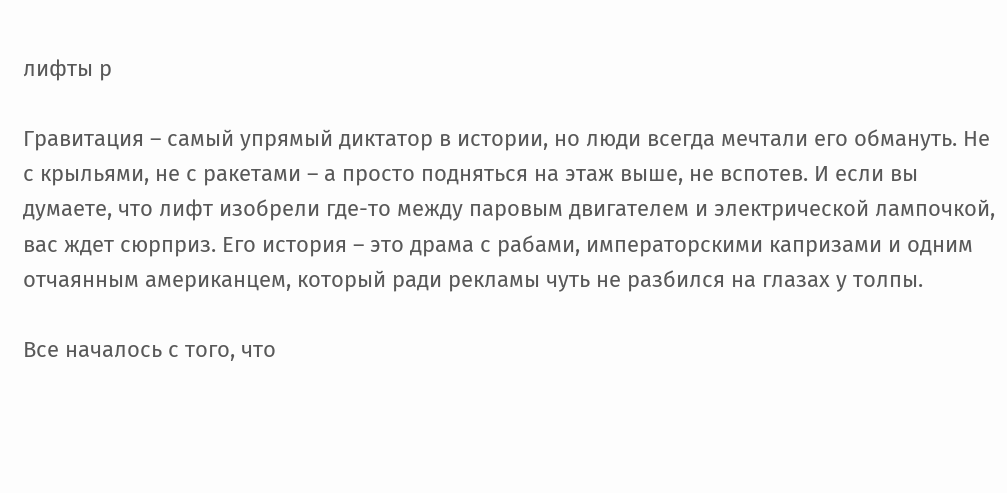лифты р

Гравитация – самый упрямый диктатор в истории, но люди всегда мечтали его обмануть. Не с крыльями, не с ракетами – а просто подняться на этаж выше, не вспотев. И если вы думаете, что лифт изобрели где-то между паровым двигателем и электрической лампочкой, вас ждет сюрприз. Его история – это драма с рабами, императорскими капризами и одним отчаянным американцем, который ради рекламы чуть не разбился на глазах у толпы.

Все началось с того, что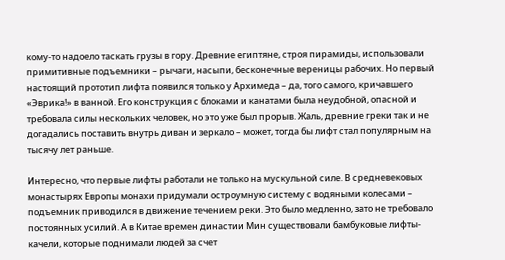кому-то надоело таскать грузы в гору. Древние египтяне, строя пирамиды, использовали примитивные подъемники – рычаги, насыпи, бесконечные вереницы рабочих. Но первый настоящий прототип лифта появился только у Архимеда – да, того самого, кричавшего «Эврика!» в ванной. Его конструкция с блоками и канатами была неудобной, опасной и требовала силы нескольких человек, но это уже был прорыв. Жаль, древние греки так и не догадались поставить внутрь диван и зеркало – может, тогда бы лифт стал популярным на тысячу лет раньше.

Интересно, что первые лифты работали не только на мускульной силе. В средневековых монастырях Европы монахи придумали остроумную систему с водяными колесами – подъемник приводился в движение течением реки. Это было медленно, зато не требовало постоянных усилий. А в Китае времен династии Мин существовали бамбуковые лифты-качели, которые поднимали людей за счет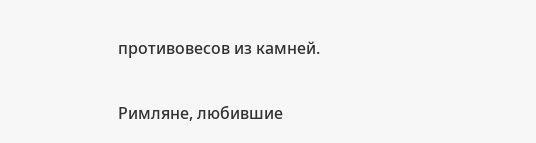противовесов из камней.

Римляне, любившие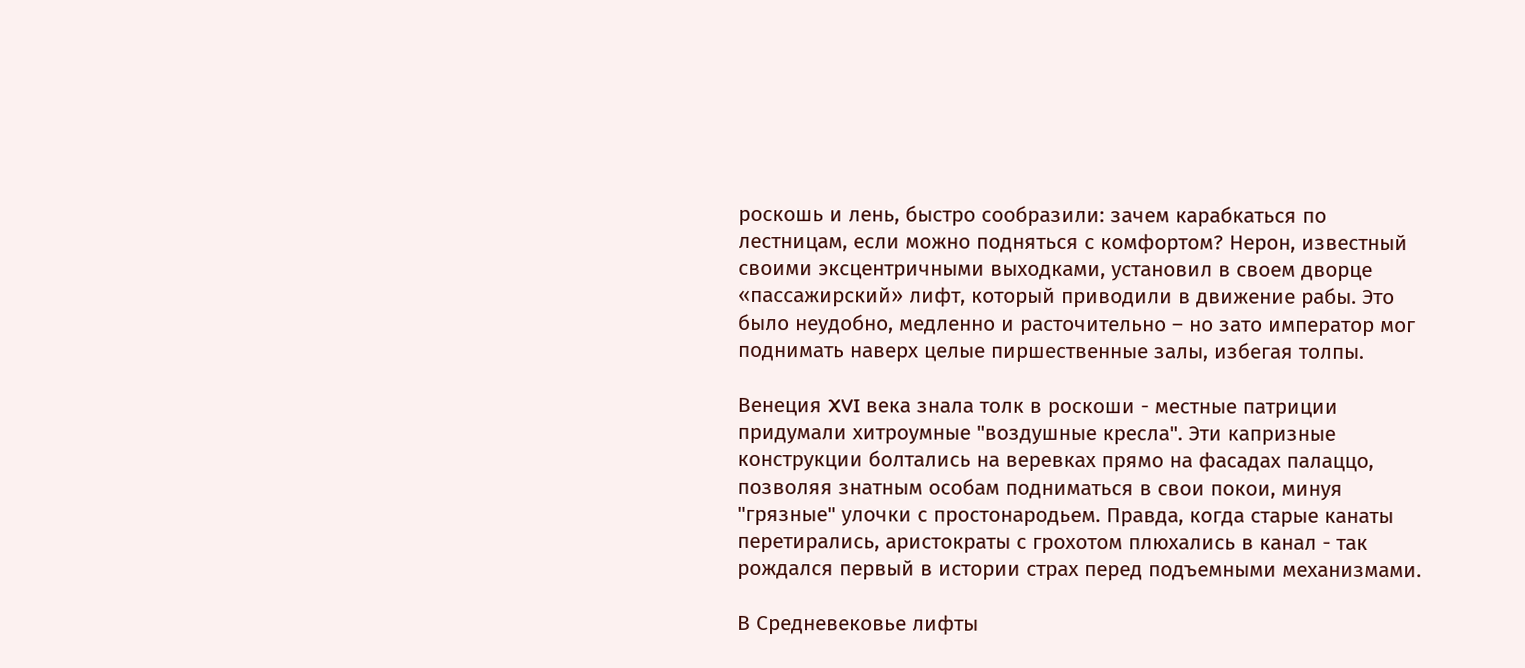роскошь и лень, быстро сообразили: зачем карабкаться по лестницам, если можно подняться с комфортом? Нерон, известный своими эксцентричными выходками, установил в своем дворце «пассажирский» лифт, который приводили в движение рабы. Это было неудобно, медленно и расточительно – но зато император мог поднимать наверх целые пиршественные залы, избегая толпы.

Венеция XVI века знала толк в роскоши - местные патриции придумали хитроумные "воздушные кресла". Эти капризные конструкции болтались на веревках прямо на фасадах палаццо, позволяя знатным особам подниматься в свои покои, минуя "грязные" улочки с простонародьем. Правда, когда старые канаты перетирались, аристократы с грохотом плюхались в канал - так рождался первый в истории страх перед подъемными механизмами.

В Средневековье лифты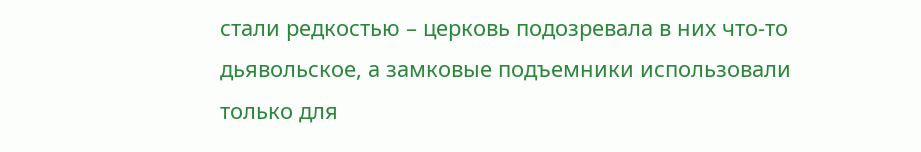стали редкостью – церковь подозревала в них что-то дьявольское, а замковые подъемники использовали только для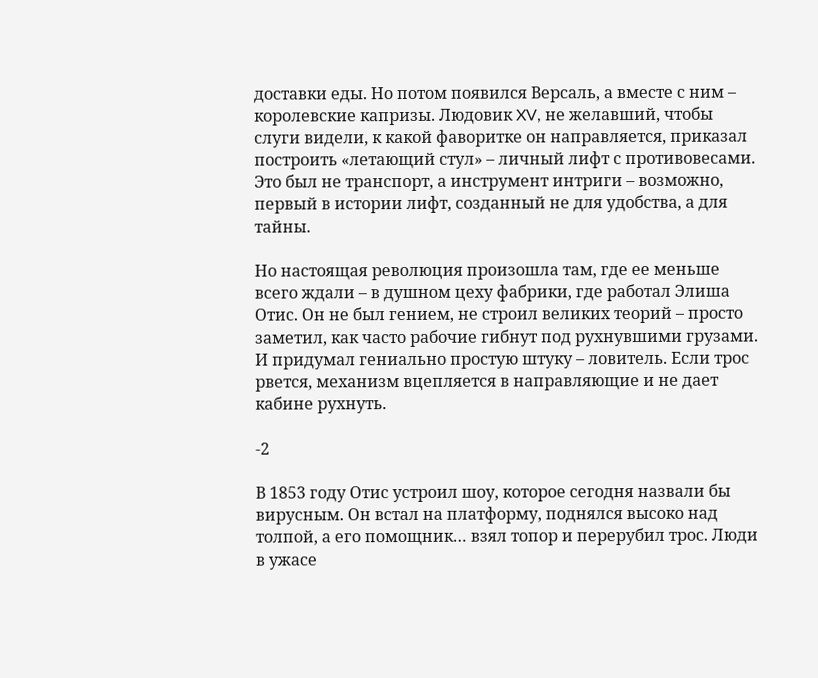доставки еды. Но потом появился Версаль, а вместе с ним – королевские капризы. Людовик XV, не желавший, чтобы слуги видели, к какой фаворитке он направляется, приказал построить «летающий стул» – личный лифт с противовесами. Это был не транспорт, а инструмент интриги – возможно, первый в истории лифт, созданный не для удобства, а для тайны.

Но настоящая революция произошла там, где ее меньше всего ждали – в душном цеху фабрики, где работал Элиша Отис. Он не был гением, не строил великих теорий – просто заметил, как часто рабочие гибнут под рухнувшими грузами. И придумал гениально простую штуку – ловитель. Если трос рвется, механизм вцепляется в направляющие и не дает кабине рухнуть.

-2

В 1853 году Отис устроил шоу, которое сегодня назвали бы вирусным. Он встал на платформу, поднялся высоко над толпой, а его помощник… взял топор и перерубил трос. Люди в ужасе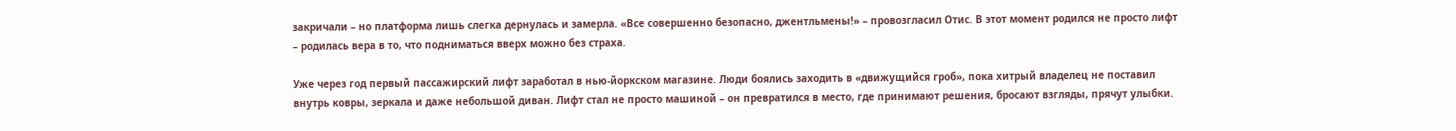закричали – но платформа лишь слегка дернулась и замерла. «Все совершенно безопасно, джентльмены!» – провозгласил Отис. В этот момент родился не просто лифт – родилась вера в то, что подниматься вверх можно без страха.

Уже через год первый пассажирский лифт заработал в нью-йоркском магазине. Люди боялись заходить в «движущийся гроб», пока хитрый владелец не поставил внутрь ковры, зеркала и даже небольшой диван. Лифт стал не просто машиной – он превратился в место, где принимают решения, бросают взгляды, прячут улыбки.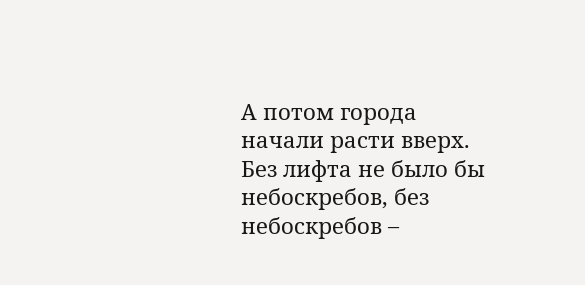А потом города начали расти вверх. Без лифта не было бы небоскребов, без небоскребов –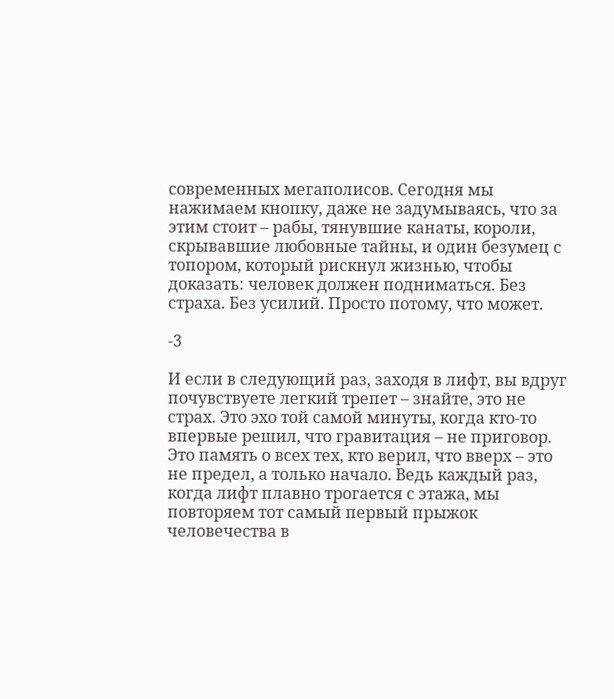современных мегаполисов. Сегодня мы нажимаем кнопку, даже не задумываясь, что за этим стоит – рабы, тянувшие канаты, короли, скрывавшие любовные тайны, и один безумец с топором, который рискнул жизнью, чтобы доказать: человек должен подниматься. Без страха. Без усилий. Просто потому, что может.

-3

И если в следующий раз, заходя в лифт, вы вдруг почувствуете легкий трепет – знайте, это не страх. Это эхо той самой минуты, когда кто-то впервые решил, что гравитация – не приговор. Это память о всех тех, кто верил, что вверх – это не предел, а только начало. Ведь каждый раз, когда лифт плавно трогается с этажа, мы повторяем тот самый первый прыжок человечества в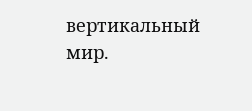вертикальный мир.